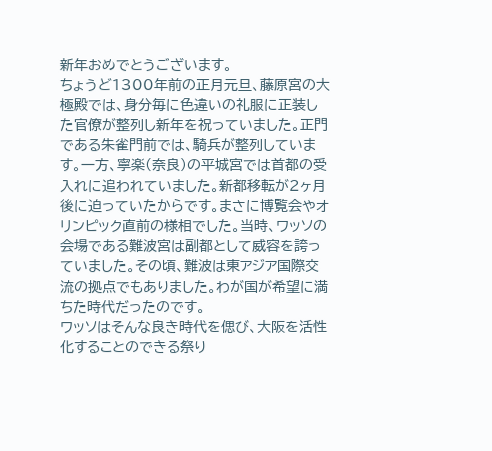新年おめでとうございます。
ちょうど1300年前の正月元旦、藤原宮の大極殿では、身分毎に色違いの礼服に正装した官僚が整列し新年を祝っていました。正門である朱雀門前では、騎兵が整列しています。一方、寧楽(奈良)の平城宮では首都の受入れに追われていました。新都移転が2ヶ月後に迫っていたからです。まさに博覧会やオリンピック直前の様相でした。当時、ワッソの会場である難波宮は副都として威容を誇っていました。その頃、難波は東アジア国際交流の拠点でもありました。わが国が希望に満ちた時代だったのです。
ワッソはそんな良き時代を偲び、大阪を活性化することのできる祭り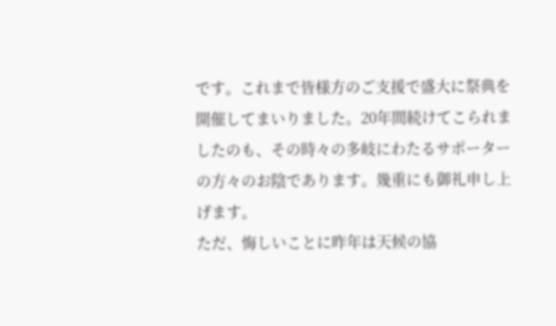です。これまで皆様方のご支援で盛大に祭典を開催してまいりました。20年間続けてこられましたのも、その時々の多岐にわたるサポーターの方々のお陰であります。幾重にも御礼申し上げます。
ただ、悔しいことに昨年は天候の協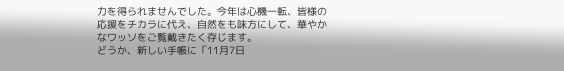力を得られませんでした。今年は心機一転、皆様の応援をチカラに代え、自然をも味方にして、華やかなワッソをご覧戴きたく存じます。
どうか、新しい手帳に「11月7日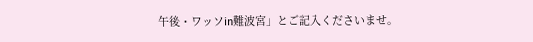午後・ワッソin難波宮」とご記入くださいませ。